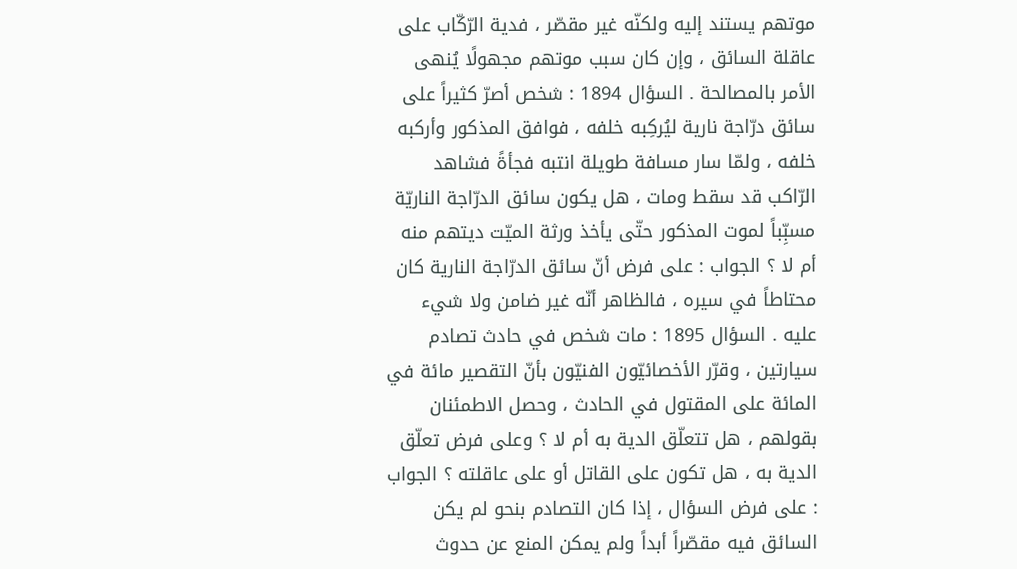موتهم يستند إليه ولكنّه غير مقصّر ، فدية الرّكّاب على عاقلة السائق ، وإن كان سبب موتهم مجهولًا يُنهى الأمر بالمصالحة . السؤال 1894 : شخص أصرّ كثيراً على سائق درّاجة نارية ليُركِبه خلفه ، فوافق المذكور وأركبه خلفه ، ولمّا سار مسافة طويلة انتبه فجأةً فشاهد الرّاكب قد سقط ومات ، هل يكون سائق الدرّاجة الناريّة مسبِّباً لموت المذكور حتّى يأخذ ورثة الميّت ديتهم منه أم لا ؟ الجواب : على فرض أنّ سائق الدرّاجة النارية كان محتاطاً في سيره ، فالظاهر أنّه غير ضامن ولا شيء عليه . السؤال 1895 : مات شخص في حادث تصادم سيارتين ، وقرّر الأخصائيّون الفنيّون بأنّ التقصير مائة في المائة على المقتول في الحادث ، وحصل الاطمئنان بقولهم ، هل تتعلّق الدية به أم لا ؟ وعلى فرض تعلّق الدية به ، هل تكون على القاتل أو على عاقلته ؟ الجواب : على فرض السؤال ، إذا كان التصادم بنحو لم يكن السائق فيه مقصّراً أبداً ولم يمكن المنع عن حدوث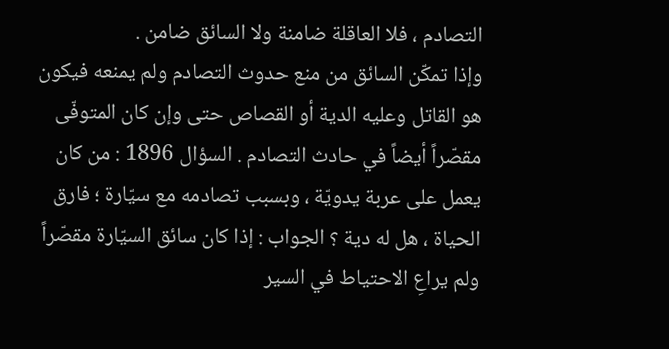التصادم ، فلا العاقلة ضامنة ولا السائق ضامن .
وإذا تمكّن السائق من منع حدوث التصادم ولم يمنعه فيكون هو القاتل وعليه الدية أو القصاص حتى وإن كان المتوفّى مقصّراً أيضاً في حادث التصادم . السؤال 1896 : من كان يعمل على عربة يدويّة ، وبسبب تصادمه مع سيّارة ؛ فارق الحياة ، هل له دية ؟ الجواب : إذا كان سائق السيّارة مقصّراً ولم يراعِ الاحتياط في السير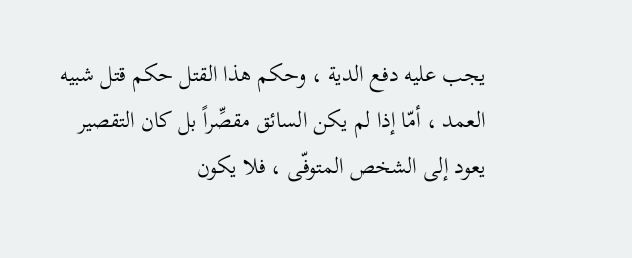يجب عليه دفع الدية ، وحكم هذا القتل حكم قتل شبيه العمد ، أمّا إذا لم يكن السائق مقصِّراً بل كان التقصير يعود إلى الشخص المتوفّى ، فلا يكون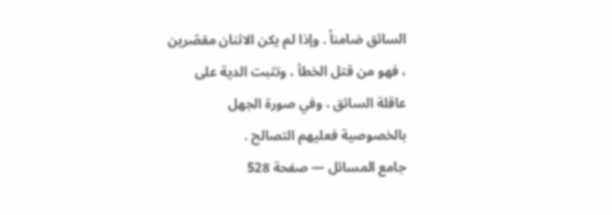السائق ضامناً . وإذا لم يكن الاثنان مقصّرين ، فهو من قتل الخطأ ، وتثبت الدية على عاقلة السائق ، وفي صورة الجهل بالخصوصية فعليهم التصالح .
جامع المسائل — صفحة 528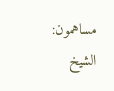مساهمون: الشيخ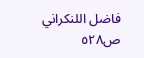فاضل اللنكراني
ص٥٢٨